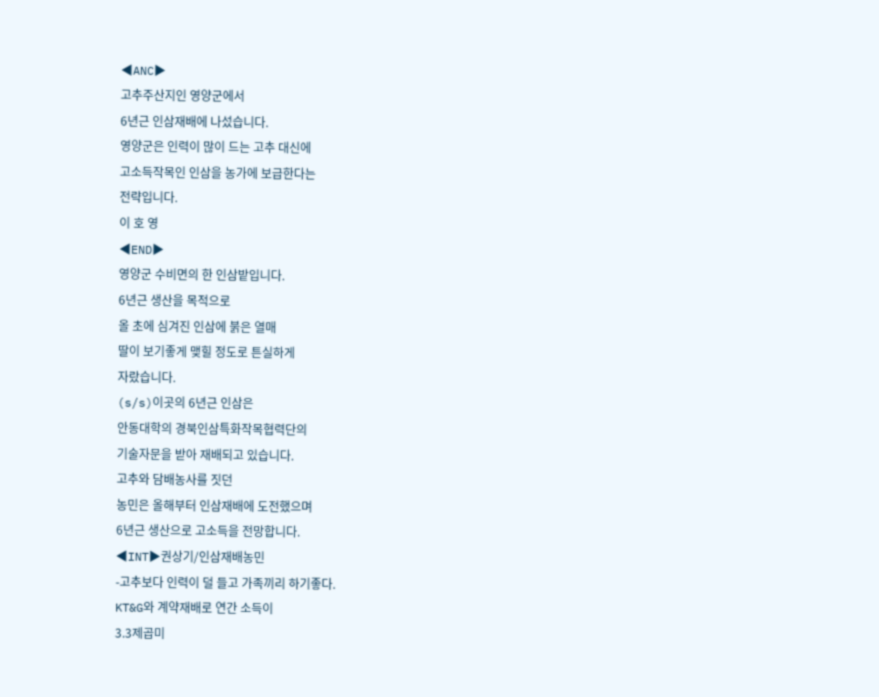◀ANC▶
고추주산지인 영양군에서
6년근 인삼재배에 나섰습니다.
영양군은 인력이 많이 드는 고추 대신에
고소득작목인 인삼을 농가에 보급한다는
전략입니다.
이 호 영
◀END▶
영양군 수비면의 한 인삼밭입니다.
6년근 생산을 목적으로
올 초에 심겨진 인삼에 붉은 열매
딸이 보기좋게 맺힐 정도로 튼실하게
자랐습니다.
(s/s)이곳의 6년근 인삼은
안동대학의 경북인삼특화작목협력단의
기술자문을 받아 재배되고 있습니다.
고추와 담배농사를 짓던
농민은 올해부터 인삼재배에 도전했으며
6년근 생산으로 고소득을 전망합니다.
◀INT▶권상기/인삼재배농민
-고추보다 인력이 덜 들고 가족끼리 하기좋다.
KT&G와 계약재배로 연간 소득이
3.3제곱미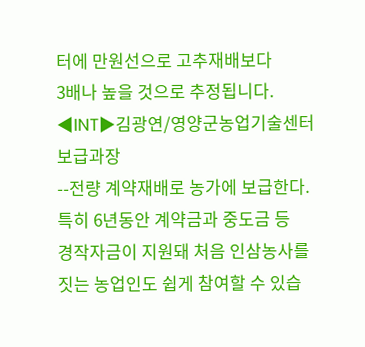터에 만원선으로 고추재배보다
3배나 높을 것으로 추정됩니다.
◀INT▶김광연/영양군농업기술센터 보급과장
--전량 계약재배로 농가에 보급한다.
특히 6년동안 계약금과 중도금 등
경작자금이 지원돼 처음 인삼농사를
짓는 농업인도 쉽게 참여할 수 있습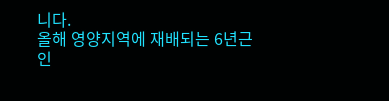니다.
올해 영양지역에 재배되는 6년근 인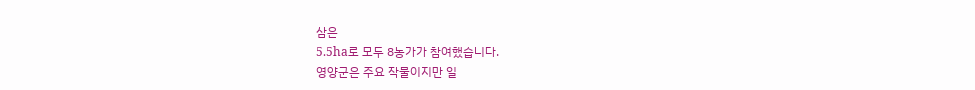삼은
5.5ha로 모두 8농가가 참여했습니다.
영양군은 주요 작물이지만 일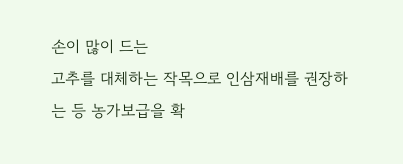손이 많이 드는
고추를 대체하는 작목으로 인삼재배를 권장하는 등 농가보급을 확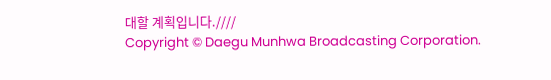대할 계획입니다.////
Copyright © Daegu Munhwa Broadcasting Corporation.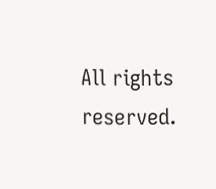All rights reserved.